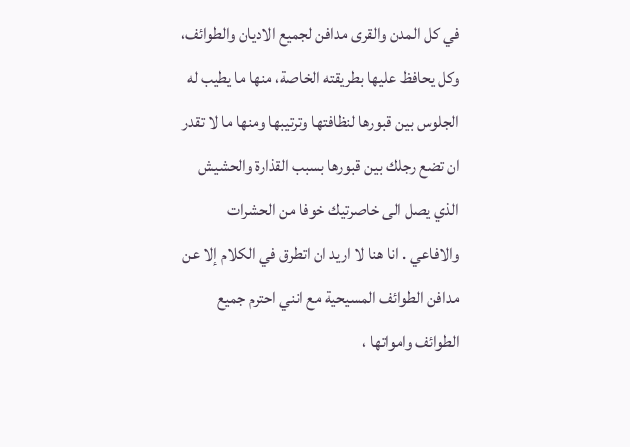في كل المدن والقرى مدافن لجميع الاديان والطوائف، وكل يحافظ عليها بطريقته الخاصة، منها ما يطيب له الجلوس بين قبورها لنظافتها وترتيبها ومنها ما لا تقدر ان تضع رجلك بين قبورها بسبب القذارة والحشيش الذي يصل الى خاصرتيك خوفا من الحشرات والافاعي . انا هنا لا اريد ان اتطرق في الكلام إلا عن مدافن الطوائف المسيحية مع انني احترم جميع الطوائف وامواتها ،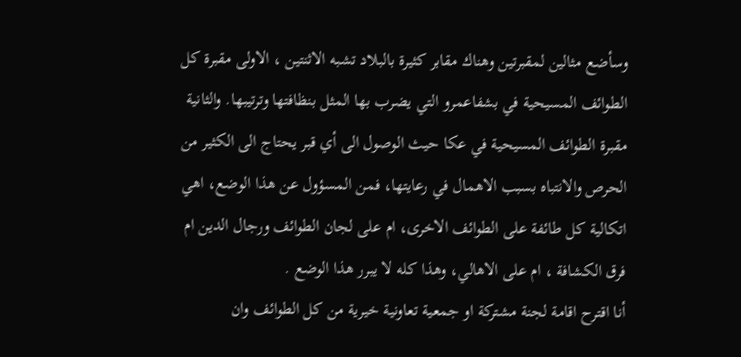وسأضع مثالين لمقبرتين وهناك مقابر كثيرة بالبلاد تشبه الاثنتين ، الاولى مقبرة كل الطوائف المسيحية في بشفاعمرو التي يضرب بها المثل بنظافتها وترتيبها. والثانية مقبرة الطوائف المسيحية في عكا حيث الوصول الى أي قبر يحتاج الى الكثير من الحرص والانتباه بسبب الاهمال في رعايتها، فمن المسؤول عن هذا الوضع، اهي اتكالية كل طائفة على الطوائف الاخرى، ام على لجان الطوائف ورجال الدين ام فرق الكشافة ، ام على الاهالي، وهذا كله لا يبرر هذا الوضع .
أنا اقترح اقامة لجنة مشتركة او جمعية تعاونية خيرية من كل الطوائف وان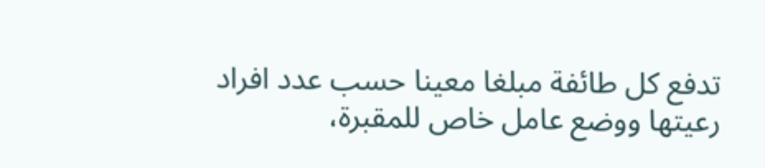تدفع كل طائفة مبلغا معينا حسب عدد افراد رعيتها ووضع عامل خاص للمقبرة،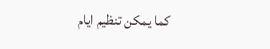كما يمكن تنظيم ايام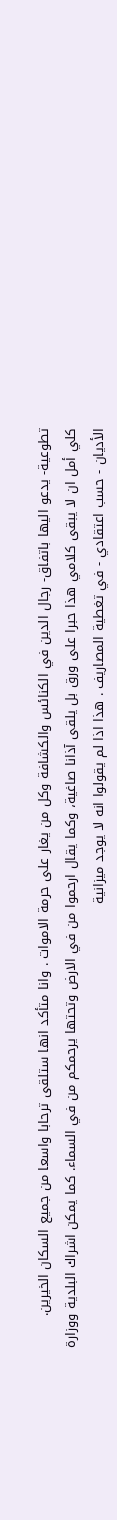تطوعية- يدعو اليها باتفاق- رجال الدين في الكنائس والكشافة وكل من يغار على حرمة الاموات . وانا متأكد انها ستلقى ترحابا واسعا من جميع السكان الخيرين.
كلي أمل ان لا يبقى كلامي هذا حبرا على ورق بل يلقى آذانا صاغية، وكما يقال ارحموا من في الارض وتحتها يرحمكم من في السماء. كما يمكن اشراك البلدية ووزارة الأديان - حسب اعتقادي - في تغطية المصاريف . هذا اذا لم يقولوا انه لا يوجد ميزانية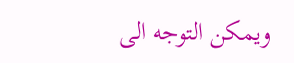ويمكن التوجه الى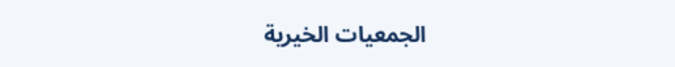الجمعيات الخيرية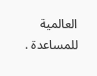العالمية للمساعدة .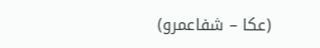(عكا – شفاعمرو)